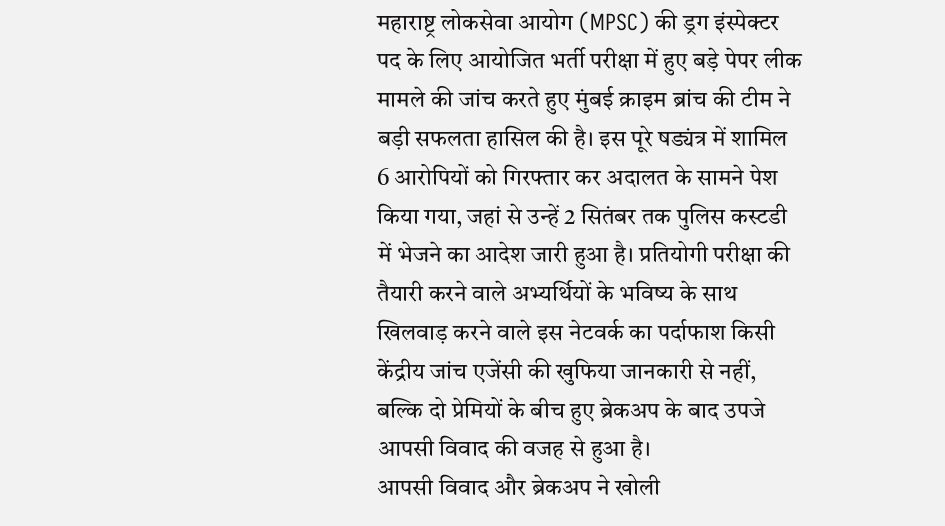महाराष्ट्र लोकसेवा आयोग (MPSC) की ड्रग इंस्पेक्टर पद के लिए आयोजित भर्ती परीक्षा में हुए बड़े पेपर लीक मामले की जांच करते हुए मुंबई क्राइम ब्रांच की टीम ने बड़ी सफलता हासिल की है। इस पूरे षड्यंत्र में शामिल 6 आरोपियों को गिरफ्तार कर अदालत के सामने पेश किया गया, जहां से उन्हें 2 सितंबर तक पुलिस कस्टडी में भेजने का आदेश जारी हुआ है। प्रतियोगी परीक्षा की तैयारी करने वाले अभ्यर्थियों के भविष्य के साथ खिलवाड़ करने वाले इस नेटवर्क का पर्दाफाश किसी केंद्रीय जांच एजेंसी की खुफिया जानकारी से नहीं, बल्कि दो प्रेमियों के बीच हुए ब्रेकअप के बाद उपजे आपसी विवाद की वजह से हुआ है।
आपसी विवाद और ब्रेकअप ने खोली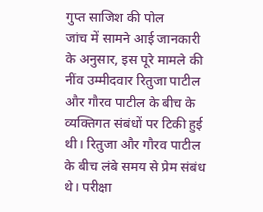गुप्त साजिश की पोल
जांच में सामने आई जानकारी के अनुसार, इस पूरे मामले की नींव उम्मीदवार रितुजा पाटील और गौरव पाटील के बीच के व्यक्तिगत संबंधों पर टिकी हुई थी। रितुजा और गौरव पाटील के बीच लंबे समय से प्रेम संबंध थे। परीक्षा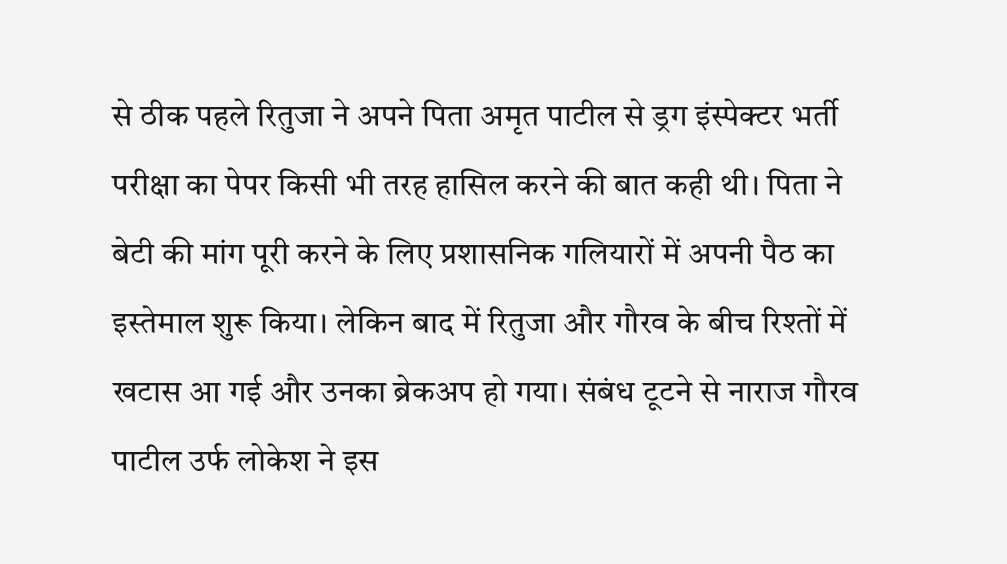से ठीक पहले रितुजा ने अपने पिता अमृत पाटील से ड्रग इंस्पेक्टर भर्ती परीक्षा का पेपर किसी भी तरह हासिल करने की बात कही थी। पिता ने बेटी की मांग पूरी करने के लिए प्रशासनिक गलियारों में अपनी पैठ का इस्तेमाल शुरू किया। लेकिन बाद में रितुजा और गौरव के बीच रिश्तों में खटास आ गई और उनका ब्रेकअप हो गया। संबंध टूटने से नाराज गौरव पाटील उर्फ लोकेश ने इस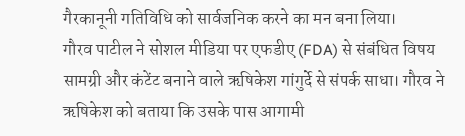गैरकानूनी गतिविधि को सार्वजनिक करने का मन बना लिया।
गौरव पाटील ने सोशल मीडिया पर एफडीए (FDA) से संबंधित विषय सामग्री और कंटेंट बनाने वाले ऋषिकेश गांगुर्दे से संपर्क साधा। गौरव ने ऋषिकेश को बताया कि उसके पास आगामी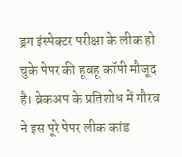ड्रग इंस्पेक्टर परीक्षा के लीक हो चुके पेपर की हूबहू कॉपी मौजूद है। ब्रेकअप के प्रतिशोध में गौरव ने इस पूरे पेपर लीक कांड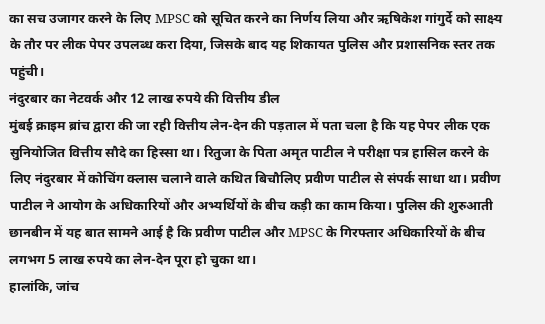का सच उजागर करने के लिए MPSC को सूचित करने का निर्णय लिया और ऋषिकेश गांगुर्दे को साक्ष्य के तौर पर लीक पेपर उपलब्ध करा दिया, जिसके बाद यह शिकायत पुलिस और प्रशासनिक स्तर तक पहुंची।
नंदुरबार का नेटवर्क और 12 लाख रुपये की वित्तीय डील
मुंबई क्राइम ब्रांच द्वारा की जा रही वित्तीय लेन-देन की पड़ताल में पता चला है कि यह पेपर लीक एक सुनियोजित वित्तीय सौदे का हिस्सा था। रितुजा के पिता अमृत पाटील ने परीक्षा पत्र हासिल करने के लिए नंदुरबार में कोचिंग क्लास चलाने वाले कथित बिचौलिए प्रवीण पाटील से संपर्क साधा था। प्रवीण पाटील ने आयोग के अधिकारियों और अभ्यर्थियों के बीच कड़ी का काम किया। पुलिस की शुरुआती छानबीन में यह बात सामने आई है कि प्रवीण पाटील और MPSC के गिरफ्तार अधिकारियों के बीच लगभग 5 लाख रुपये का लेन-देन पूरा हो चुका था।
हालांकि, जांच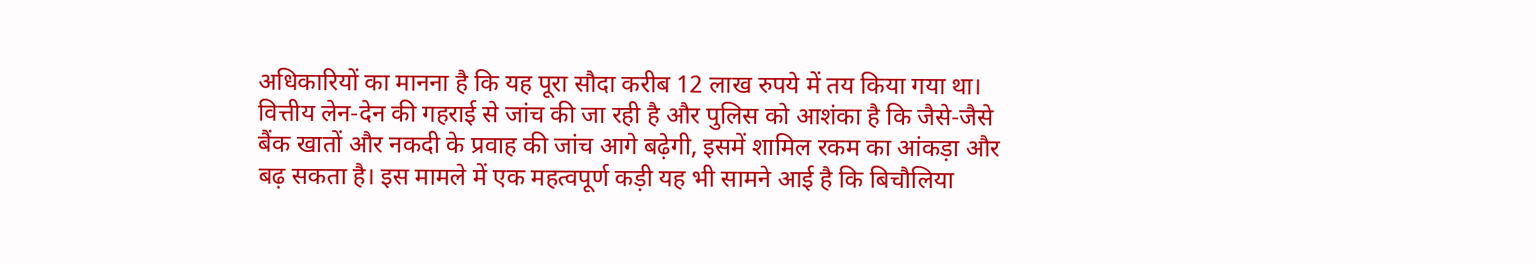अधिकारियों का मानना है कि यह पूरा सौदा करीब 12 लाख रुपये में तय किया गया था। वित्तीय लेन-देन की गहराई से जांच की जा रही है और पुलिस को आशंका है कि जैसे-जैसे बैंक खातों और नकदी के प्रवाह की जांच आगे बढ़ेगी, इसमें शामिल रकम का आंकड़ा और बढ़ सकता है। इस मामले में एक महत्वपूर्ण कड़ी यह भी सामने आई है कि बिचौलिया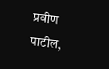प्रवीण पाटील,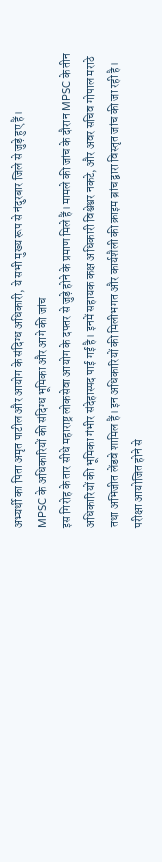अभ्यर्थी का पिता अमृत पाटील और आयोग के संदिग्ध अधिकारी, ये सभी मुख्य रूप से नंदुरबार जिले से जुड़े हुए हैं।
MPSC के अधिकारियों की संदिग्ध भूमिका और आगे की जांच
इस गिरोह के तार सीधे महाराष्ट्र लोकसेवा आयोग के दफ्तर से जुड़े होने के प्रमाण मिले हैं। मामले की जांच के दौरान MPSC के तीन अधिकारियों की भूमिका गंभीर संदेहास्पद पाई गई है। इनमें सहायक कक्ष अधिकारी विश्वेश्वर नकटे, और अवर सचिव गोपाल मराठे तथा अभिजीत लेंडवे शामिल हैं। इन अधिकारियों की मिलीभगत और कार्यशैली की क्राइम ब्रांच द्वारा विस्तृत जांच की जा रही है। परीक्षा आयोजित होने से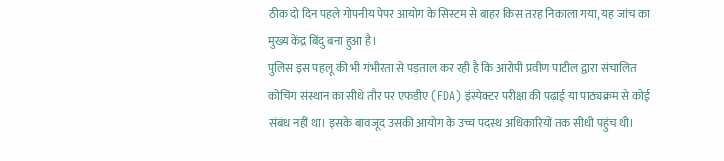ठीक दो दिन पहले गोपनीय पेपर आयोग के सिस्टम से बाहर किस तरह निकाला गया, यह जांच का मुख्य केंद्र बिंदु बना हुआ है।
पुलिस इस पहलू की भी गंभीरता से पड़ताल कर रही है कि आरोपी प्रवीण पाटील द्वारा संचालित कोचिंग संस्थान का सीधे तौर पर एफडीए (FDA) इंस्पेक्टर परीक्षा की पढ़ाई या पाठ्यक्रम से कोई संबंध नहीं था। इसके बावजूद उसकी आयोग के उच्च पदस्थ अधिकारियों तक सीधी पहुंच थी।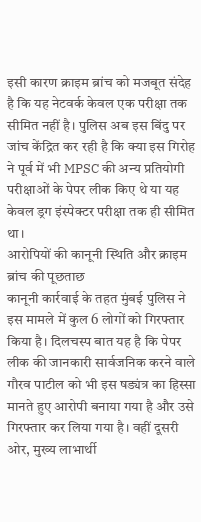इसी कारण क्राइम ब्रांच को मजबूत संदेह है कि यह नेटवर्क केवल एक परीक्षा तक सीमित नहीं है। पुलिस अब इस बिंदु पर जांच केंद्रित कर रही है कि क्या इस गिरोह ने पूर्व में भी MPSC की अन्य प्रतियोगी परीक्षाओं के पेपर लीक किए थे या यह केवल ड्रग इंस्पेक्टर परीक्षा तक ही सीमित था।
आरोपियों की कानूनी स्थिति और क्राइम ब्रांच की पूछताछ
कानूनी कार्रवाई के तहत मुंबई पुलिस ने इस मामले में कुल 6 लोगों को गिरफ्तार किया है। दिलचस्प बात यह है कि पेपर लीक की जानकारी सार्वजनिक करने वाले गौरव पाटील को भी इस षड्यंत्र का हिस्सा मानते हुए आरोपी बनाया गया है और उसे गिरफ्तार कर लिया गया है। वहीं दूसरी ओर, मुख्य लाभार्थी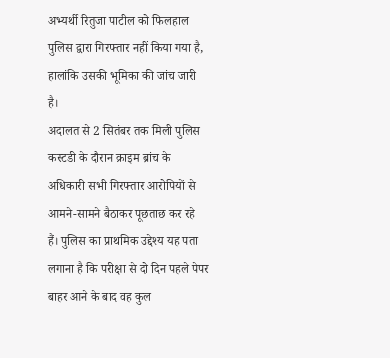अभ्यर्थी रितुजा पाटील को फिलहाल पुलिस द्वारा गिरफ्तार नहीं किया गया है, हालांकि उसकी भूमिका की जांच जारी है।
अदालत से 2 सितंबर तक मिली पुलिस कस्टडी के दौरान क्राइम ब्रांच के अधिकारी सभी गिरफ्तार आरोपियों से आमने-सामने बैठाकर पूछताछ कर रहे हैं। पुलिस का प्राथमिक उद्देश्य यह पता लगाना है कि परीक्षा से दो दिन पहले पेपर बाहर आने के बाद वह कुल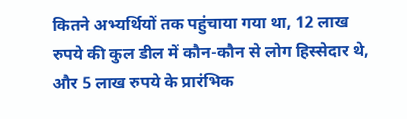कितने अभ्यर्थियों तक पहुंचाया गया था, 12 लाख रुपये की कुल डील में कौन-कौन से लोग हिस्सेदार थे, और 5 लाख रुपये के प्रारंभिक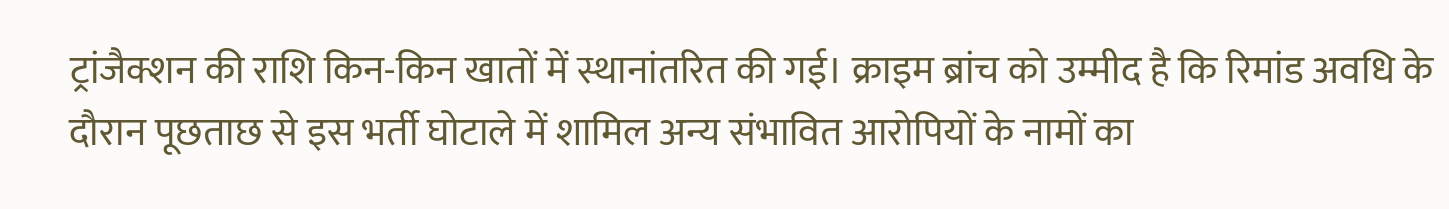ट्रांजैक्शन की राशि किन-किन खातों में स्थानांतरित की गई। क्राइम ब्रांच को उम्मीद है कि रिमांड अवधि के दौरान पूछताछ से इस भर्ती घोटाले में शामिल अन्य संभावित आरोपियों के नामों का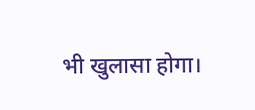भी खुलासा होगा।